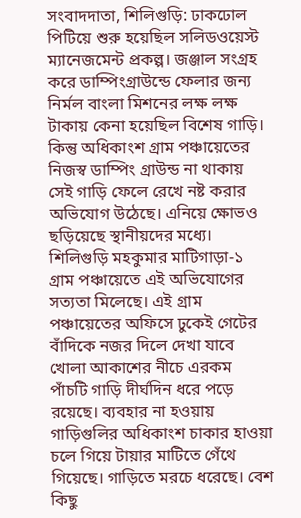সংবাদদাতা, শিলিগুড়ি: ঢাকঢোল পিটিয়ে শুরু হয়েছিল সলিডওয়েস্ট ম্যানেজমেন্ট প্রকল্প। জঞ্জাল সংগ্রহ করে ডাম্পিংগ্রাউন্ডে ফেলার জন্য নির্মল বাংলা মিশনের লক্ষ লক্ষ টাকায় কেনা হয়েছিল বিশেষ গাড়ি। কিন্তু অধিকাংশ গ্রাম পঞ্চায়েতের নিজস্ব ডাম্পিং গ্রাউন্ড না থাকায় সেই গাড়ি ফেলে রেখে নষ্ট করার অভিযোগ উঠেছে। এনিয়ে ক্ষোভও ছড়িয়েছে স্থানীয়দের মধ্যে।
শিলিগুড়ি মহকুমার মাটিগাড়া-১ গ্রাম পঞ্চায়েতে এই অভিযোগের সত্যতা মিলেছে। এই গ্রাম পঞ্চায়েতের অফিসে ঢুকেই গেটের বাঁদিকে নজর দিলে দেখা যাবে খোলা আকাশের নীচে এরকম পাঁচটি গাড়ি দীর্ঘদিন ধরে পড়ে রয়েছে। ব্যবহার না হওয়ায় গাড়িগুলির অধিকাংশ চাকার হাওয়া চলে গিয়ে টায়ার মাটিতে গেঁথে গিয়েছে। গাড়িতে মরচে ধরেছে। বেশ কিছু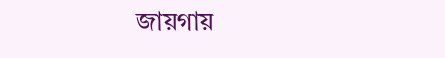জায়গায়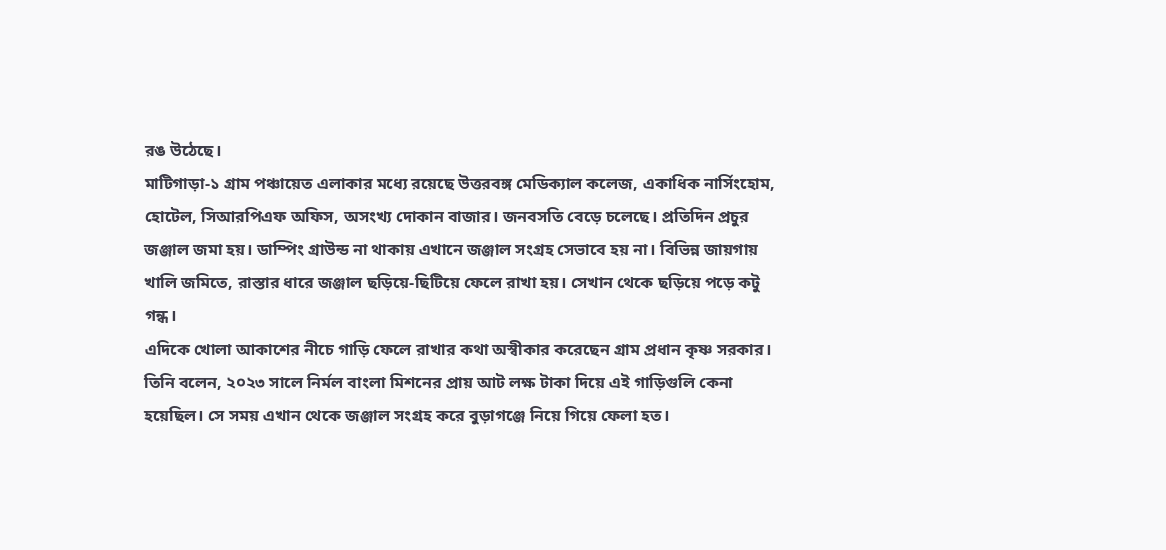রঙ উঠেছে।
মাটিগাড়া-১ গ্রাম পঞ্চায়েত এলাকার মধ্যে রয়েছে উত্তরবঙ্গ মেডিক্যাল কলেজ, একাধিক নার্সিংহোম, হোটেল, সিআরপিএফ অফিস, অসংখ্য দোকান বাজার। জনবসতি বেড়ে চলেছে। প্রতিদিন প্রচুর জঞ্জাল জমা হয়। ডাম্পিং গ্রাউন্ড না থাকায় এখানে জঞ্জাল সংগ্রহ সেভাবে হয় না। বিভিন্ন জায়গায় খালি জমিতে, রাস্তার ধারে জঞ্জাল ছড়িয়ে-ছিটিয়ে ফেলে রাখা হয়। সেখান থেকে ছড়িয়ে পড়ে কটু গন্ধ।
এদিকে খোলা আকাশের নীচে গাড়ি ফেলে রাখার কথা অস্বীকার করেছেন গ্রাম প্রধান কৃষ্ণ সরকার। তিনি বলেন, ২০২৩ সালে নির্মল বাংলা মিশনের প্রায় আট লক্ষ টাকা দিয়ে এই গাড়িগুলি কেনা হয়েছিল। সে সময় এখান থেকে জঞ্জাল সংগ্রহ করে বুড়াগঞ্জে নিয়ে গিয়ে ফেলা হত।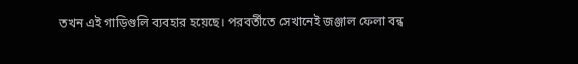তখন এই গাড়িগুলি ব্যবহার হয়েছে। পরবর্তীতে সেখানেই জঞ্জাল ফেলা বন্ধ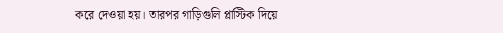করে দেওয়া হয়। তারপর গাড়িগুলি প্লাস্টিক দিয়ে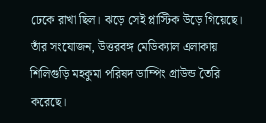ঢেকে রাখা ছিল। ঝড়ে সেই প্লাস্টিক উড়ে গিয়েছে।
তাঁর সংযোজন, উত্তরবঙ্গ মেডিক্যাল এলাকায় শিলিগুড়ি মহকুমা পরিষদ ডাম্পিং গ্রাউন্ড তৈরি করেছে।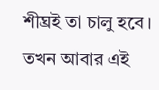শীঘ্রই তা চালু হবে। তখন আবার এই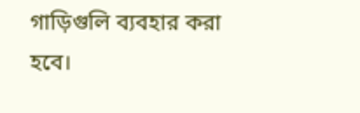গাড়িগুলি ব্যবহার করা হবে।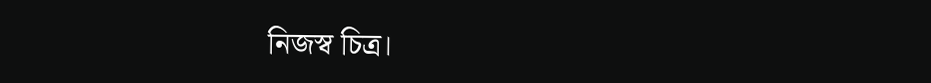নিজস্ব চিত্র।